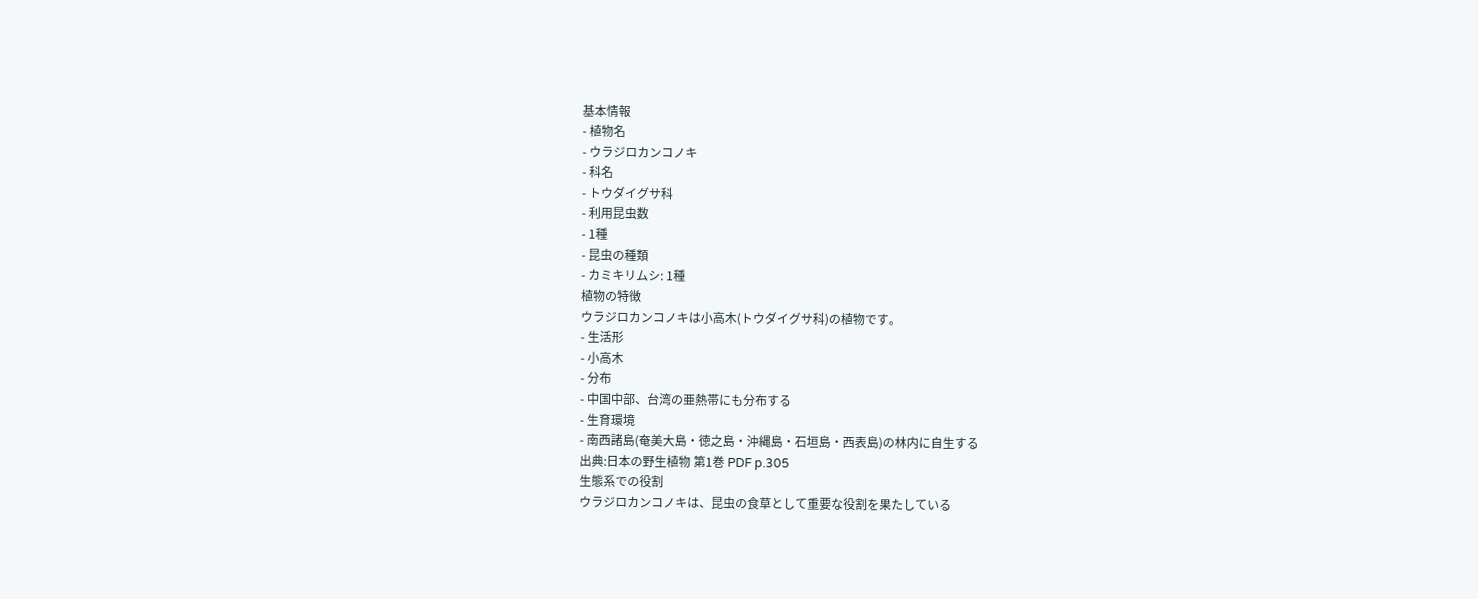基本情報
- 植物名
- ウラジロカンコノキ
- 科名
- トウダイグサ科
- 利用昆虫数
- 1種
- 昆虫の種類
- カミキリムシ: 1種
植物の特徴
ウラジロカンコノキは小高木(トウダイグサ科)の植物です。
- 生活形
- 小高木
- 分布
- 中国中部、台湾の亜熱帯にも分布する
- 生育環境
- 南西諸島(奄美大島・徳之島・沖縄島・石垣島・西表島)の林内に自生する
出典:日本の野生植物 第1巻 PDF p.305
生態系での役割
ウラジロカンコノキは、昆虫の食草として重要な役割を果たしている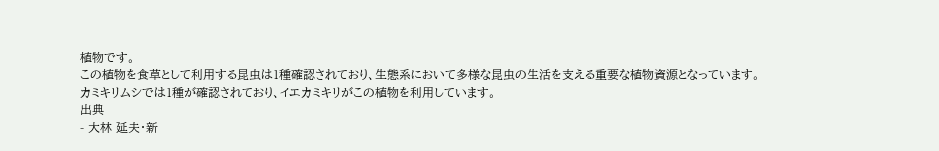植物です。
この植物を食草として利用する昆虫は1種確認されており、生態系において多様な昆虫の生活を支える重要な植物資源となっています。
カミキリムシでは1種が確認されており、イエカミキリがこの植物を利用しています。
出典
- 大林 延夫・新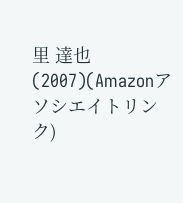里 達也 (2007)(Amazonアソシエイトリンク)